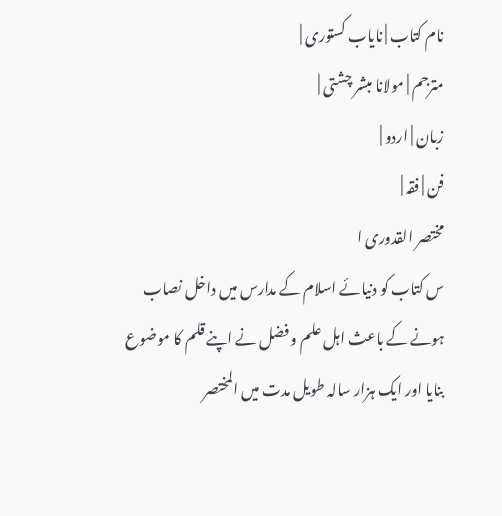نام کتاب | نایاب کستوری |
مترجم | مولانا مبشر چشتی |
زبان | اردو |
فن | فقہ |
مختصر القدوری ا
س کتاب کو دنیائے اسلام کے مدارس میں داخل نصاب ہونے کے باعث اہل علم و فضل نے اپنے قلم کا موضوع بنایا اور ایک ہزار سالہ طویل مدت میں المختصر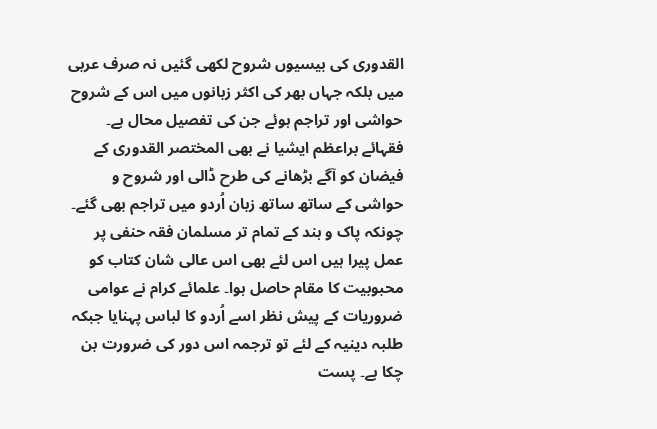القدوری کی بیسیوں شروح لکھی گئیں نہ صرف عربی میں بلکہ جہاں بھر کی اکثر زبانوں میں اس کے شروح حواشی اور تراجم ہوئے جن کی تفصیل محال ہے۔ فقہائے براعظم ایشیا نے بھی المختصر القدوری کے فیضان کو آگے بڑھانے کی طرح ڈالی اور شروح و حواشی کے ساتھ ساتھ زبان اُردو میں تراجم بھی گئے۔ چونکہ پاک و ہند کے تمام تر مسلمان فقہ حنفی پر عمل پیرا ہیں اس لئے بھی اس عالی شان کتاب کو محبوبیت کا مقام حاصل ہوا۔ علمائے کرام نے عوامی ضروریات کے پیش نظر اسے اُردو کا لباس پہنایا جبکہ طلبہ دینیہ کے لئے تو ترجمہ اس دور کی ضرورت بن چکا ہے۔ پست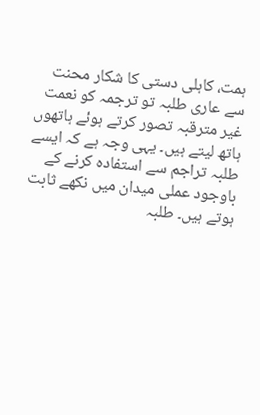ہمت، کاہلی دستی کا شکار محنت سے عاری طلبہ تو ترجمہ کو نعمت غیر مترقبہ تصور کرتے ہوئے ہاتھوں ہاتھ لیتے ہیں۔ یہی وجہ ہے کہ ایسے طلبہ تراجم سے استفادہ کرنے کے باوجود عملی میدان میں نکھے ثابت ہوتے ہیں۔ طلبہ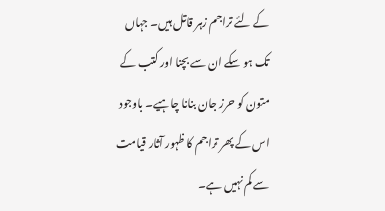کے لئے تراجم زہر قاتل ہیں۔ جہاں تک ہو سکے ان سے بچنا اور کتب کے متون کو حرز جان بنانا چاہیے۔ باوجود اس کے پھر تراجم کا ظہور آثار قیامت سے کم نہیں ہے۔